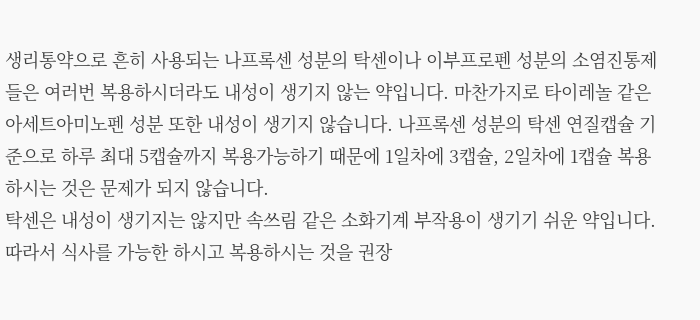생리통약으로 흔히 사용되는 나프록센 성분의 탁센이나 이부프로펜 성분의 소염진통제들은 여러번 복용하시더라도 내성이 생기지 않는 약입니다. 마찬가지로 타이레놀 같은 아세트아미노펜 성분 또한 내성이 생기지 않습니다. 나프록센 성분의 탁센 연질캡슐 기준으로 하루 최대 5캡슐까지 복용가능하기 때문에 1일차에 3캡슐, 2일차에 1캡슐 복용하시는 것은 문제가 되지 않습니다.
탁센은 내성이 생기지는 않지만 속쓰림 같은 소화기계 부작용이 생기기 쉬운 약입니다. 따라서 식사를 가능한 하시고 복용하시는 것을 권장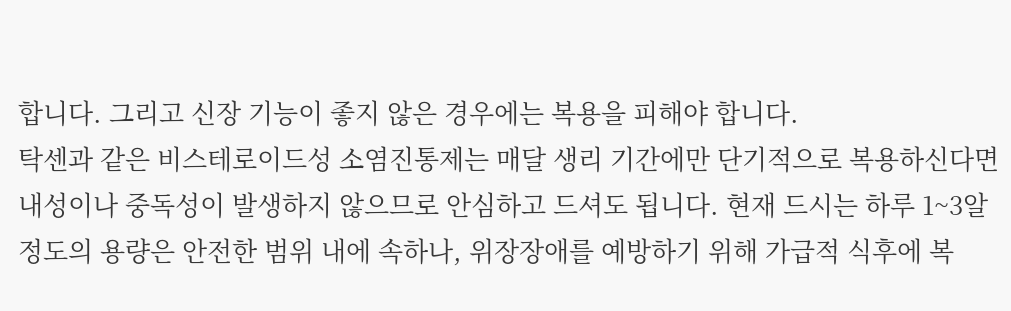합니다. 그리고 신장 기능이 좋지 않은 경우에는 복용을 피해야 합니다.
탁센과 같은 비스테로이드성 소염진통제는 매달 생리 기간에만 단기적으로 복용하신다면 내성이나 중독성이 발생하지 않으므로 안심하고 드셔도 됩니다. 현재 드시는 하루 1~3알 정도의 용량은 안전한 범위 내에 속하나, 위장장애를 예방하기 위해 가급적 식후에 복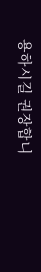용하시길 권장합니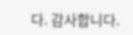다. 감사합니다.